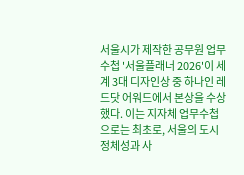서울시가 제작한 공무원 업무수첩 '서울플래너 2026'이 세계 3대 디자인상 중 하나인 레드닷 어워드에서 본상을 수상했다. 이는 지자체 업무수첩으로는 최초로, 서울의 도시 정체성과 사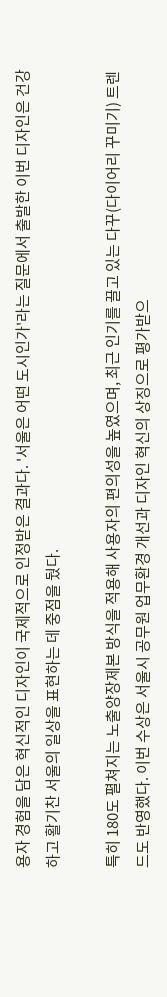용자 경험을 담은 혁신적인 디자인이 국제적으로 인정받은 결과다. '서울은 어떤 도시인가'라는 질문에서 출발한 이번 디자인은 건강하고 활기찬 서울의 일상을 표현하는 데 중점을 뒀다.

특히 180도 펼쳐지는 노출양장제본 방식을 적용해 사용자의 편의성을 높였으며, 최근 인기를 끌고 있는 다꾸(다이어리 꾸미기) 트렌드도 반영했다. 이번 수상은 서울시 공무원 업무환경 개선과 디자인 혁신의 상징으로 평가받으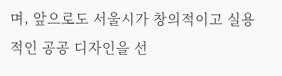며, 앞으로도 서울시가 창의적이고 실용적인 공공 디자인을 선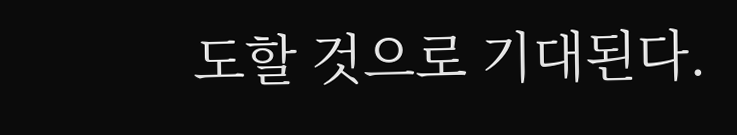도할 것으로 기대된다.